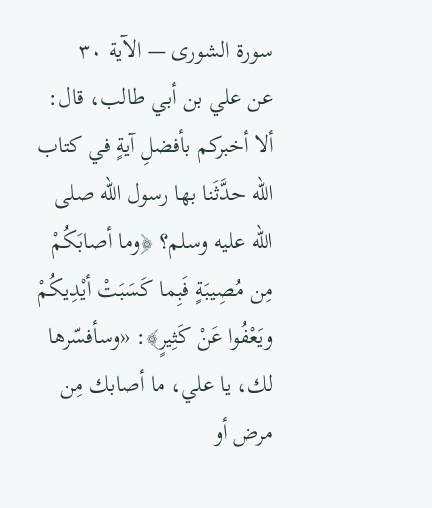سورة الشورى — الآية ٣٠
عن علي بن أبي طالب، قال: ألا أخبركم بأفضلِ آيةٍ في كتاب الله حدَّثَنا بها رسول الله صلى الله عليه وسلم؟ ﴿وما أصابَكُمْ مِن مُصِيبَةٍ فَبِما كَسَبَتْ أيْدِيكُمْ ويَعْفُوا عَنْ كَثِيرٍ﴾: «وسأفسّرها لك، يا علي، ما أصابك مِن مرض أو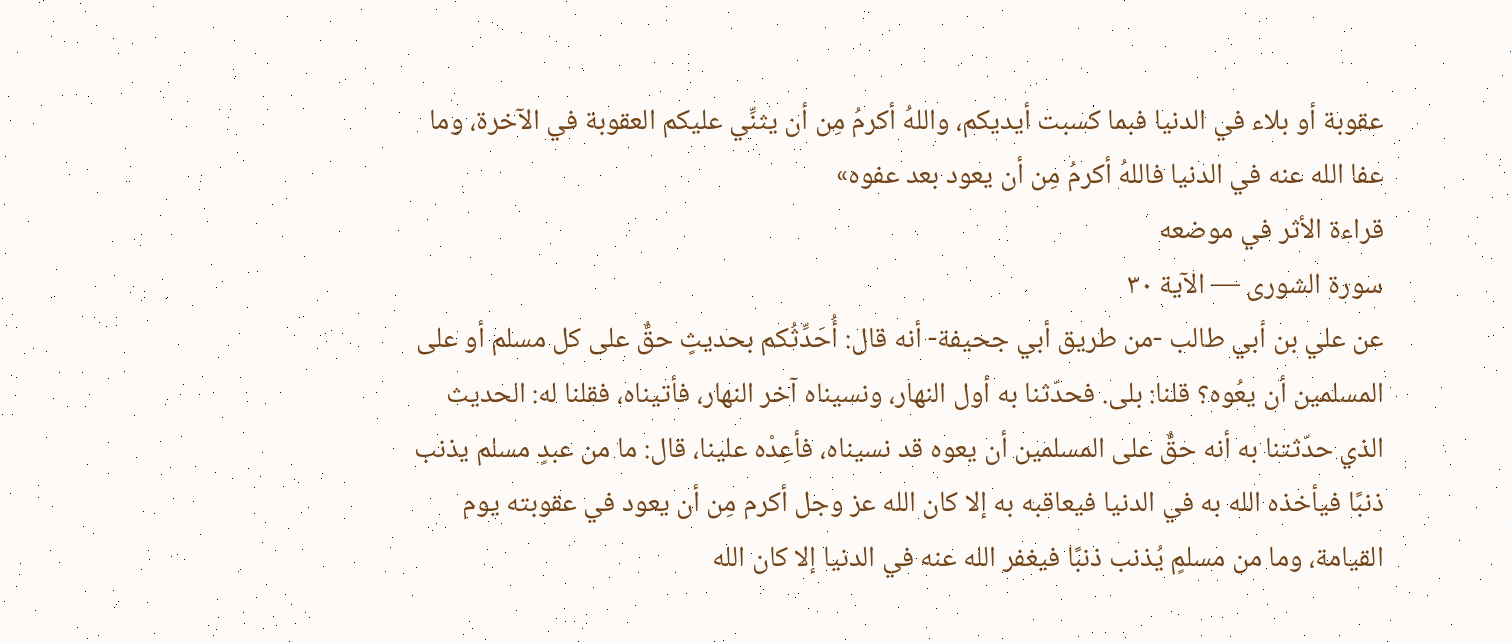عقوبة أو بلاء في الدنيا فبما كسبت أيديكم، واللهُ أكرمُ مِن أن يثنِّي عليكم العقوبة في الآخرة، وما عفا الله عنه في الدنيا فاللهُ أكرمُ مِن أن يعود بعد عفوه»
قراءة الأثر في موضعه
سورة الشورى — الآية ٣٠
عن علي بن أبي طالب -من طريق أبي جحيفة- أنه قال: أُحَدِّثُكم بحديثٍ حقٌّ على كل مسلم أو على المسلمين أن يعُوه؟ قلنا: بلى. فحدّثنا به أول النهار، ونسيناه آخر النهار، فأتيناه، فقلنا له: الحديث الذي حدّثتنا به أنه حقٌّ على المسلمين أن يعوه قد نسيناه، فأعِدْه علينا، قال: ما من عبدٍ مسلم يذنب ذنبًا فيأخذه الله به في الدنيا فيعاقبه به إلا كان الله عز وجل أكرم مِن أن يعود في عقوبته يوم القيامة، وما من مسلمٍ يُذنب ذنبًا فيغفر الله عنه في الدنيا إلا كان الله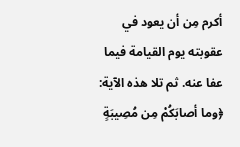أكرم مِن أن يعود في عقوبته يوم القيامة فيما عفا عنه. ثم تلا هذه الآية: ﴿وما أصابَكُمْ مِن مُصِيبَةٍ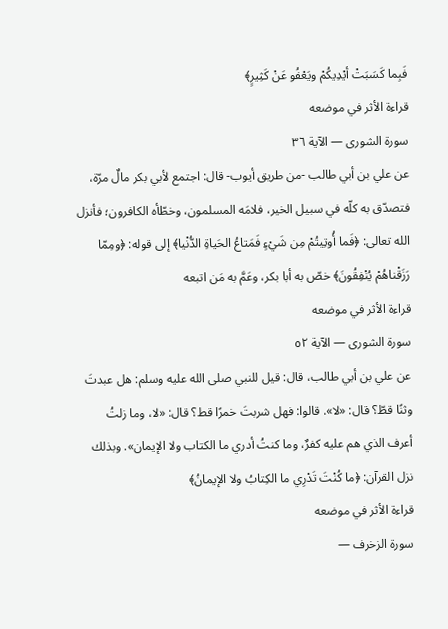فَبِما كَسَبَتْ أيْدِيكُمْ ويَعْفُو عَنْ كَثِيرٍ﴾
قراءة الأثر في موضعه
سورة الشورى — الآية ٣٦
عن علي بن أبي طالب -من طريق أيوب- قال: اجتمع لأبي بكر مالٌ مرّة، فتصدّق به كلّه في سبيل الخير، فلامَه المسلمون، وخطّأه الكافرون؛ فأنزل الله تعالى: ﴿فَما أُوتِيتُمْ مِن شَيْءٍ فَمَتاعُ الحَياةِ الدُّنْيا﴾ إلى قوله: ﴿ومِمّا رَزَقْناهُمْ يُنْفِقُونَ﴾ خصّ به أبا بكر، وعَمَّ به مَن اتبعه
قراءة الأثر في موضعه
سورة الشورى — الآية ٥٢
عن علي بن أبي طالب، قال: قيل للنبي صلى الله عليه وسلم: هل عبدتَ وثنًا قطّ؟ قال: «لا». قالوا: فهل شربتَ خمرًا قط؟ قال: «لا، وما زلتُ أعرف الذي هم عليه كفرٌ، وما كنتُ أدري ما الكتاب ولا الإيمان». وبذلك نزل القرآن: ﴿ما كُنْتَ تَدْرِي ما الكِتابُ ولا الإيمانُ﴾
قراءة الأثر في موضعه
سورة الزخرف —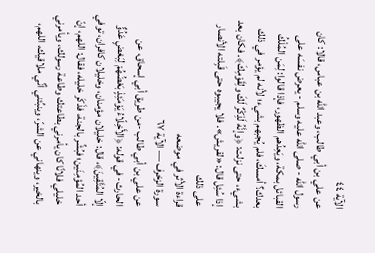الآية ٤٤
عن علي بن أبي طالب، وعبد الله بن عباس، قالا: كان رسول الله - صلى الله عليه وسلم - يعرض نفسَه على القبائل بمكة، ويَعِدُهم الظهور، فإذا قالوا: لِمَن المُلْكُ بعدك؟ أمسكَ، فلم يُجبهم بشيء؛ لأنه لم يؤمر في ذلك بشيء، حتى نزلت: ﴿وإنَّهُ لَذِكْرٌ لَكَ ولِقَوْمِكَ﴾. فكان بعد إذا سُئِل قال: «لقريش». فلا يجيبوه حتى قَبِلته الأنصار على ذلك
قراءة الأثر في موضعه
سورة الزخرف — الآية ٦٧
عن علي بن أبي طالب -من طريق أبي إسحاق، عن الحارث- في قوله: ﴿الأَخِلّاءُ يَوْمَئِذٍ بَعْضُهُمْ لِبَعْضٍ عَدُوٌّ إلّا المُتَّقِينَ﴾، قال: خليلان مؤمنان، وخليلان كافران، توفي أحد المُؤمِنَين؛ فبُشِّر بالجنة، فذَكَر خليله، فقال: اللهم، إنّ خليلي فلانًا كان يأمرني بطاعتك وطاعة رسولك، ويأمرني بالخير، وينهاني عن الشرّ، وينبِّئني أنِّي ملاقيك، اللهم،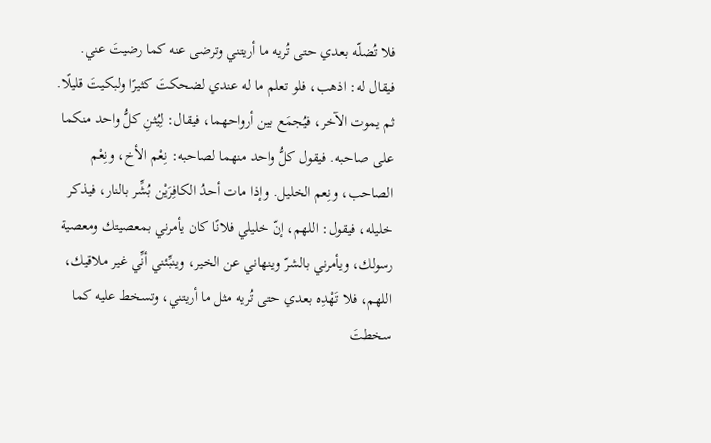فلا تُضلّه بعدي حتى تُريه ما أريتني وترضى عنه كما رضيتَ عني. فيقال له: اذهب، فلو تعلم ما له عندي لضحكتَ كثيرًا ولبكيتَ قليلًا. ثم يموت الآخر، فيُجمَع بين أرواحهما، فيقال: لِيُثنِ كلُّ واحد منكما على صاحبه. فيقول كلُّ واحد منهما لصاحبه: نِعْم الأخ، ونِعْم الصاحب، ونِعم الخليل. وإذا مات أحدُ الكافِرَيْن بُشِّر بالنار، فيذكر خليله، فيقول: اللهم، إنّ خليلي فلانًا كان يأمرني بمعصيتك ومعصية رسولك، ويأمرني بالشرّ وينهاني عن الخير، وينبِّئني أنِّي غير ملاقيك، اللهم، فلا تَهْدِه بعدي حتى تُريه مثل ما أريتني، وتسخط عليه كما سخطتَ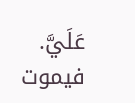عَلَيَّ. فيموت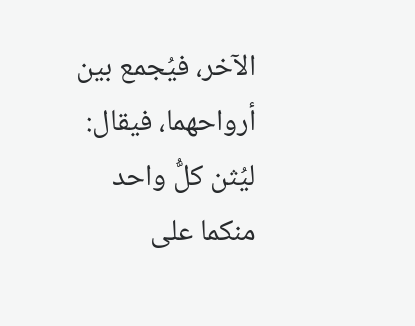الآخر، فيُجمع بين أرواحهما، فيقال: ليُثن كلُّ واحد منكما على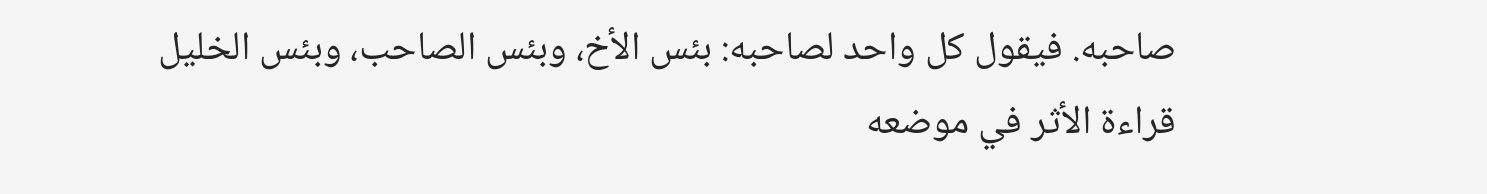صاحبه. فيقول كل واحد لصاحبه: بئس الأخ، وبئس الصاحب، وبئس الخليل
قراءة الأثر في موضعه